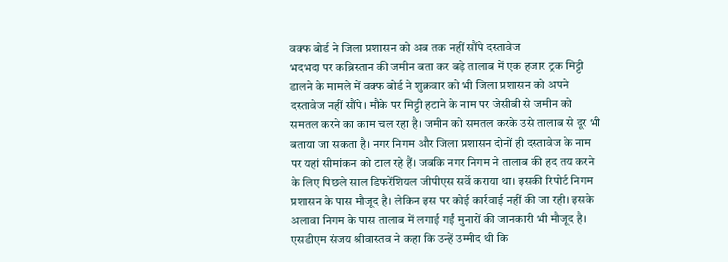वक्फ बोर्ड ने जिला प्रशासन को अब तक नहीं सौंपे दस्तावेज
भदभदा पर कब्रिस्तान की जमीन बता कर बड़े तालाब में एक हजार ट्रक मिट्टी डालने के मामले में वक्फ बोर्ड ने शुक्रवार को भी जिला प्रशासन को अपने दस्तावेज नहीं सौंपे। मौके पर मिट्टी हटाने के नाम पर जेसीबी से जमीन को समतल करने का काम चल रहा है। जमीन को समतल करके उसे तालाब से दूर भी बताया जा सकता है। नगर निगम और जिला प्रशासन दोनों ही दस्तावेज के नाम पर यहां सीमांकन को टाल रहे हैं। जबकि नगर निगम ने तालाब की हद तय करने के लिए पिछले साल डिफरेंशियल जीपीएस सर्वे कराया था। इसकी रिपोर्ट निगम प्रशासन के पास मौजूद है। लेकिन इस पर कोई कार्रवाई नहीं की जा रही। इसके अलावा निगम के पास तालाब में लगाई गईं मुनारों की जानकारी भी मौजूद है। एसडीएम संजय श्रीवास्तव ने कहा कि उन्हें उम्मीद थी कि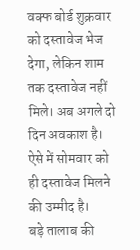वक्फ बोर्ड शुक्रवार को दस्तावेज भेज देगा, लेकिन शाम तक दस्तावेज नहीं मिले। अब अगले दो दिन अवकाश है। ऐसे में सोमवार को ही दस्तावेज मिलने की उम्मीद है।
बड़े तालाब की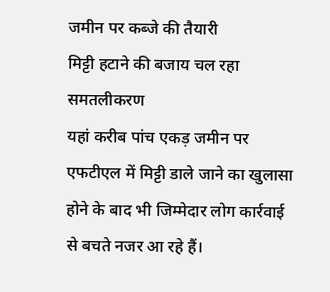जमीन पर कब्जे की तैयारी
मिट्टी हटाने की बजाय चल रहा समतलीकरण
यहां करीब पांच एकड़ जमीन पर एफटीएल में मिट्टी डाले जाने का खुलासा होने के बाद भी जिम्मेदार लोग कार्रवाई से बचते नजर आ रहे हैं।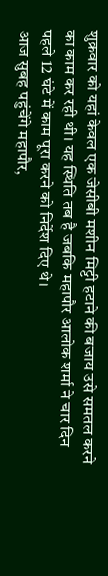शुक्रवार को यहां केवल एक जेसीबी मशीन मिट्टी हटाने की बजाय उसे समतल करने का काम कर रही थी। यह स्थिति तब है जबकि महापौर आलोक शर्मा ने चार दिन पहले 12 घंटे में काम पूरा करने को निर्देश दिए थे।
आज सुबह पहुंचेंगे महापौर,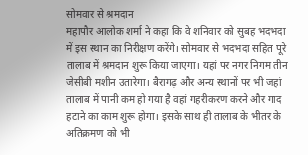सोमवार से श्रमदान
महापौर आलोक शर्मा ने कहा कि वे शनिवार को सुबह भदभदा में इस स्थान का निरीक्षण करेंगे। सोमवार से भदभदा सहित पूरे तालाब में श्रमदान शुरू किया जाएगा। यहां पर नगर निगम तीन जेसीबी मशीन उतारेगा। बैरागढ़ और अन्य स्थानों पर भी जहां तालाब में पानी कम हो गया है वहां गहरीकरण करने और गाद हटाने का काम शुरू होगा। इसके साथ ही तालाब के भीतर के अतिक्रमण को भी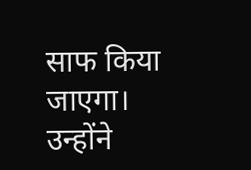साफ किया जाएगा। उन्होंने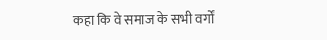कहा कि वे समाज के सभी वर्गों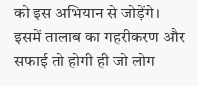को इस अभियान से जोड़ेंगे। इसमें तालाब का गहरीकरण और सफाई तो होगी ही जो लोग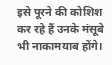इसे पूरने की कोशिश कर रहे हैं उनके मंसूबे भी नाकामयाब होंगे।